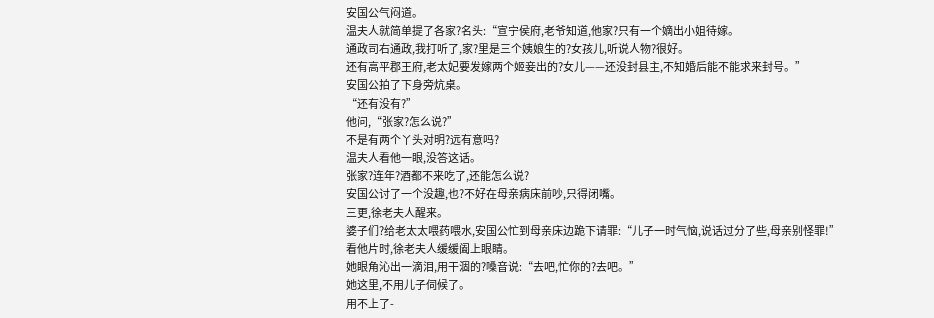安国公气闷道。
温夫人就简单提了各家?名头:“宣宁侯府,老爷知道,他家?只有一个嫡出小姐待嫁。
通政司右通政,我打听了,家?里是三个姨娘生的?女孩儿,听说人物?很好。
还有高平郡王府,老太妃要发嫁两个姬妾出的?女儿——还没封县主,不知婚后能不能求来封号。”
安国公拍了下身旁炕桌。
“还有没有?”
他问,“张家?怎么说?”
不是有两个丫头对明?远有意吗?
温夫人看他一眼,没答这话。
张家?连年?酒都不来吃了,还能怎么说?
安国公讨了一个没趣,也?不好在母亲病床前吵,只得闭嘴。
三更,徐老夫人醒来。
婆子们?给老太太喂药喂水,安国公忙到母亲床边跪下请罪:“儿子一时气恼,说话过分了些,母亲别怪罪!”
看他片时,徐老夫人缓缓阖上眼睛。
她眼角沁出一滴泪,用干涸的?嗓音说:“去吧,忙你的?去吧。”
她这里,不用儿子伺候了。
用不上了-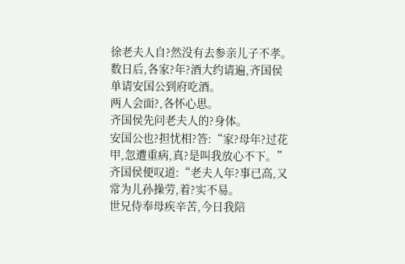徐老夫人自?然没有去参亲儿子不孝。
数日后,各家?年?酒大约请遍,齐国侯单请安国公到府吃酒。
两人会面?,各怀心思。
齐国侯先问老夫人的?身体。
安国公也?担忧相?答:“家?母年?过花甲,忽遭重病,真?是叫我放心不下。”
齐国侯便叹道:“老夫人年?事已高,又常为儿孙操劳,着?实不易。
世兄侍奉母疾辛苦,今日我陪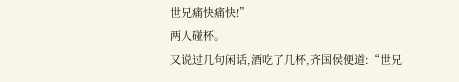世兄痛快痛快!”
两人碰杯。
又说过几句闲话,酒吃了几杯,齐国侯便道:“世兄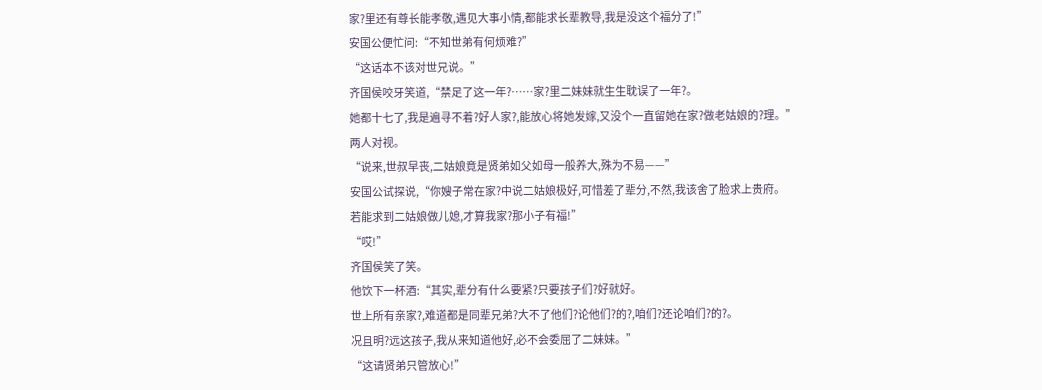家?里还有尊长能孝敬,遇见大事小情,都能求长辈教导,我是没这个福分了!”
安国公便忙问:“不知世弟有何烦难?”
“这话本不该对世兄说。”
齐国侯咬牙笑道,“禁足了这一年?……家?里二妹妹就生生耽误了一年?。
她都十七了,我是遍寻不着?好人家?,能放心将她发嫁,又没个一直留她在家?做老姑娘的?理。”
两人对视。
“说来,世叔早丧,二姑娘竟是贤弟如父如母一般养大,殊为不易——”
安国公试探说,“你嫂子常在家?中说二姑娘极好,可惜差了辈分,不然,我该舍了脸求上贵府。
若能求到二姑娘做儿媳,才算我家?那小子有福!”
“哎!”
齐国侯笑了笑。
他饮下一杯酒:“其实,辈分有什么要紧?只要孩子们?好就好。
世上所有亲家?,难道都是同辈兄弟?大不了他们?论他们?的?,咱们?还论咱们?的?。
况且明?远这孩子,我从来知道他好,必不会委屈了二妹妹。”
“这请贤弟只管放心!”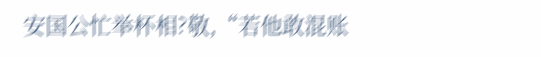安国公忙举杯相?敬,“若他敢混账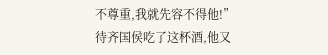不尊重,我就先容不得他!”
待齐国侯吃了这杯酒,他又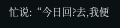忙说:“今日回?去,我便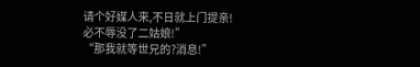请个好媒人来,不日就上门提亲!
必不辱没了二姑娘!”
“那我就等世兄的?消息!”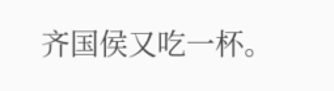齐国侯又吃一杯。